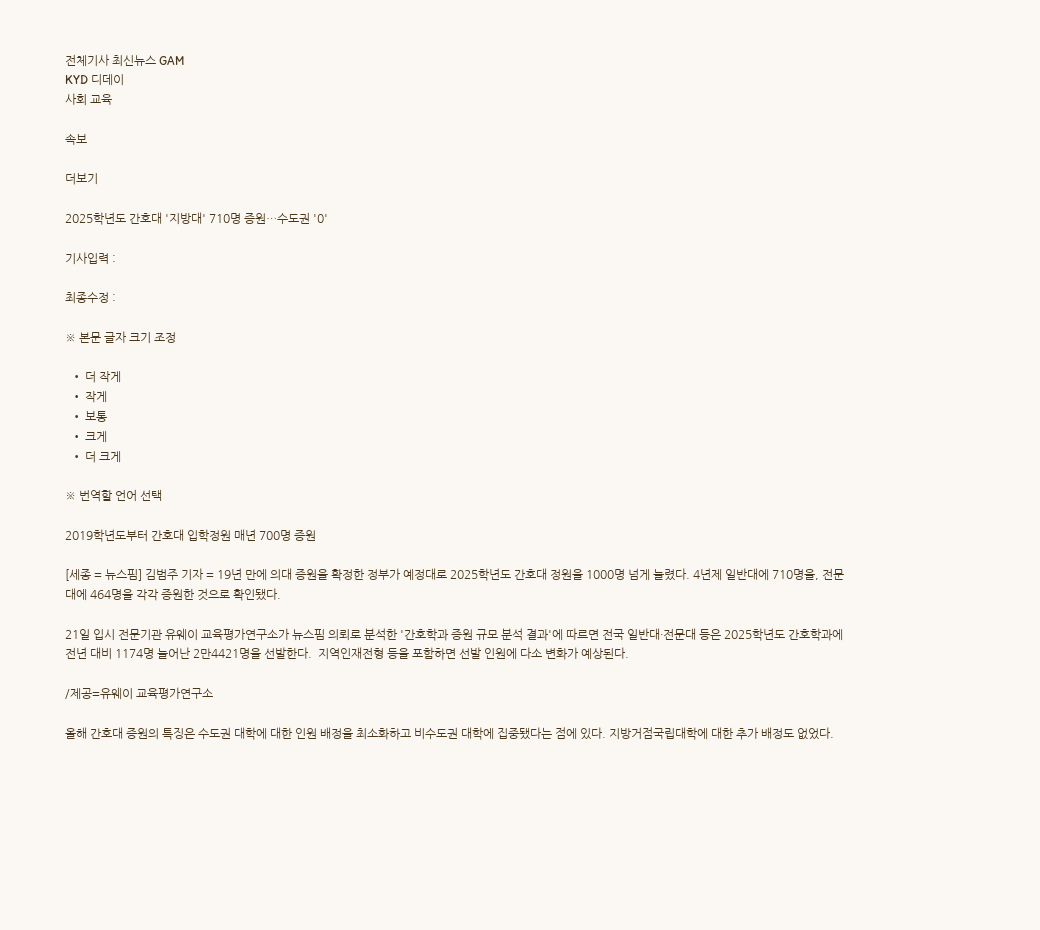전체기사 최신뉴스 GAM
KYD 디데이
사회 교육

속보

더보기

2025학년도 간호대 '지방대' 710명 증원…수도권 '0'

기사입력 :

최종수정 :

※ 본문 글자 크기 조정

  • 더 작게
  • 작게
  • 보통
  • 크게
  • 더 크게

※ 번역할 언어 선택

2019학년도부터 간호대 입학정원 매년 700명 증원

[세종 = 뉴스핌] 김범주 기자 = 19년 만에 의대 증원을 확정한 정부가 예정대로 2025학년도 간호대 정원을 1000명 넘게 늘렸다. 4년제 일반대에 710명을, 전문대에 464명을 각각 증원한 것으로 확인됐다.

21일 입시 전문기관 유웨이 교육평가연구소가 뉴스핌 의뢰로 분석한 '간호학과 증원 규모 분석 결과'에 따르면 전국 일반대·전문대 등은 2025학년도 간호학과에 전년 대비 1174명 늘어난 2만4421명을 선발한다.  지역인재전형 등을 포함하면 선발 인원에 다소 변화가 예상된다.

/제공=유웨이 교육평가연구소

올해 간호대 증원의 특징은 수도권 대학에 대한 인원 배정을 최소화하고 비수도권 대학에 집중됐다는 점에 있다. 지방거점국립대학에 대한 추가 배정도 없었다.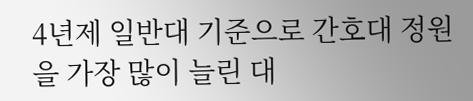4년제 일반대 기준으로 간호대 정원을 가장 많이 늘린 대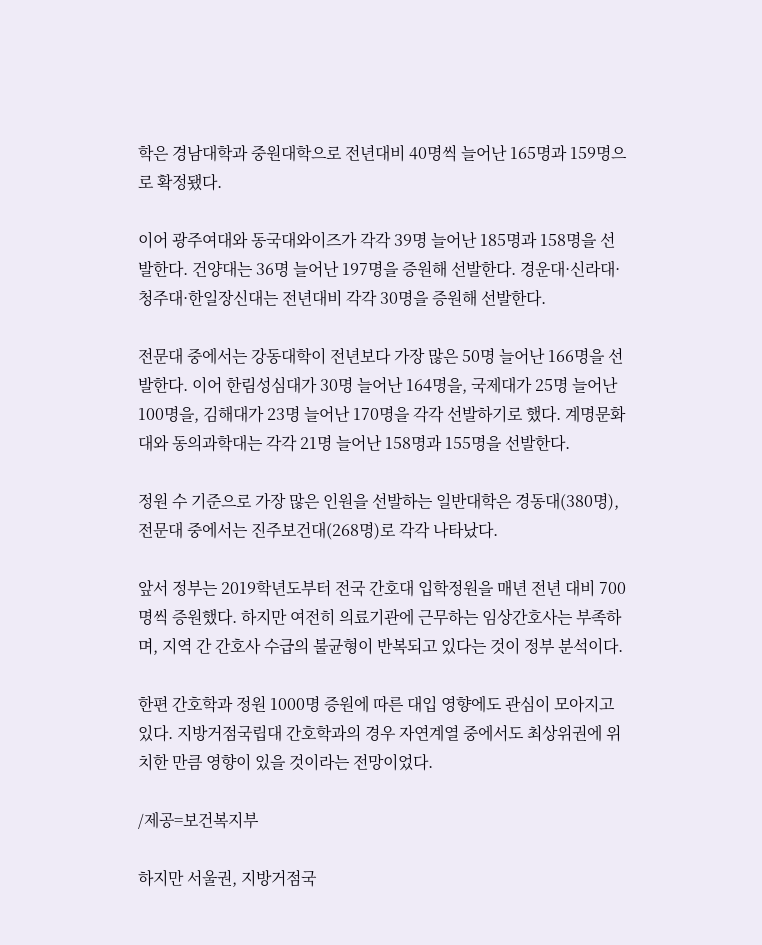학은 경남대학과 중원대학으로 전년대비 40명씩 늘어난 165명과 159명으로 확정됐다.

이어 광주여대와 동국대와이즈가 각각 39명 늘어난 185명과 158명을 선발한다. 건양대는 36명 늘어난 197명을 증원해 선발한다. 경운대·신라대·청주대·한일장신대는 전년대비 각각 30명을 증원해 선발한다.

전문대 중에서는 강동대학이 전년보다 가장 많은 50명 늘어난 166명을 선발한다. 이어 한림성심대가 30명 늘어난 164명을, 국제대가 25명 늘어난 100명을, 김해대가 23명 늘어난 170명을 각각 선발하기로 했다. 계명문화대와 동의과학대는 각각 21명 늘어난 158명과 155명을 선발한다.

정원 수 기준으로 가장 많은 인원을 선발하는 일반대학은 경동대(380명), 전문대 중에서는 진주보건대(268명)로 각각 나타났다.

앞서 정부는 2019학년도부터 전국 간호대 입학정원을 매년 전년 대비 700명씩 증원했다. 하지만 여전히 의료기관에 근무하는 임상간호사는 부족하며, 지역 간 간호사 수급의 불균형이 반복되고 있다는 것이 정부 분석이다.

한편 간호학과 정원 1000명 증원에 따른 대입 영향에도 관심이 모아지고 있다. 지방거점국립대 간호학과의 경우 자연계열 중에서도 최상위권에 위치한 만큼 영향이 있을 것이라는 전망이었다.

/제공=보건복지부

하지만 서울권, 지방거점국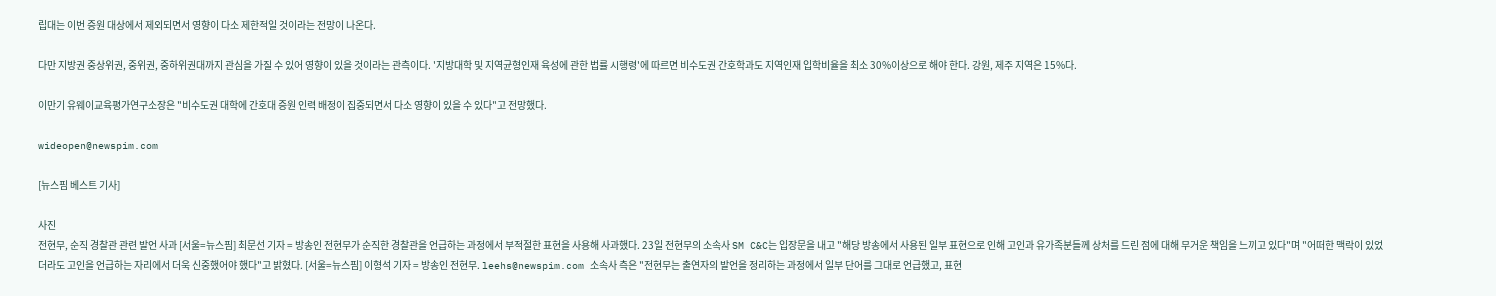립대는 이번 증원 대상에서 제외되면서 영향이 다소 제한적일 것이라는 전망이 나온다.

다만 지방권 중상위권, 중위권, 중하위권대까지 관심을 가질 수 있어 영향이 있을 것이라는 관측이다. '지방대학 및 지역균형인재 육성에 관한 법률 시행령'에 따르면 비수도권 간호학과도 지역인재 입학비율을 최소 30%이상으로 해야 한다. 강원, 제주 지역은 15%다.

이만기 유웨이교육평가연구소장은 "비수도권 대학에 간호대 증원 인력 배정이 집중되면서 다소 영향이 있을 수 있다"고 전망했다.

wideopen@newspim.com

[뉴스핌 베스트 기사]

사진
전현무, 순직 경찰관 관련 발언 사과 [서울=뉴스핌] 최문선 기자 = 방송인 전현무가 순직한 경찰관을 언급하는 과정에서 부적절한 표현을 사용해 사과했다. 23일 전현무의 소속사 SM C&C는 입장문을 내고 "해당 방송에서 사용된 일부 표현으로 인해 고인과 유가족분들께 상처를 드린 점에 대해 무거운 책임을 느끼고 있다"며 "어떠한 맥락이 있었더라도 고인을 언급하는 자리에서 더욱 신중했어야 했다"고 밝혔다. [서울=뉴스핌] 이형석 기자 = 방송인 전현무. leehs@newspim.com 소속사 측은 "전현무는 출연자의 발언을 정리하는 과정에서 일부 단어를 그대로 언급했고, 표현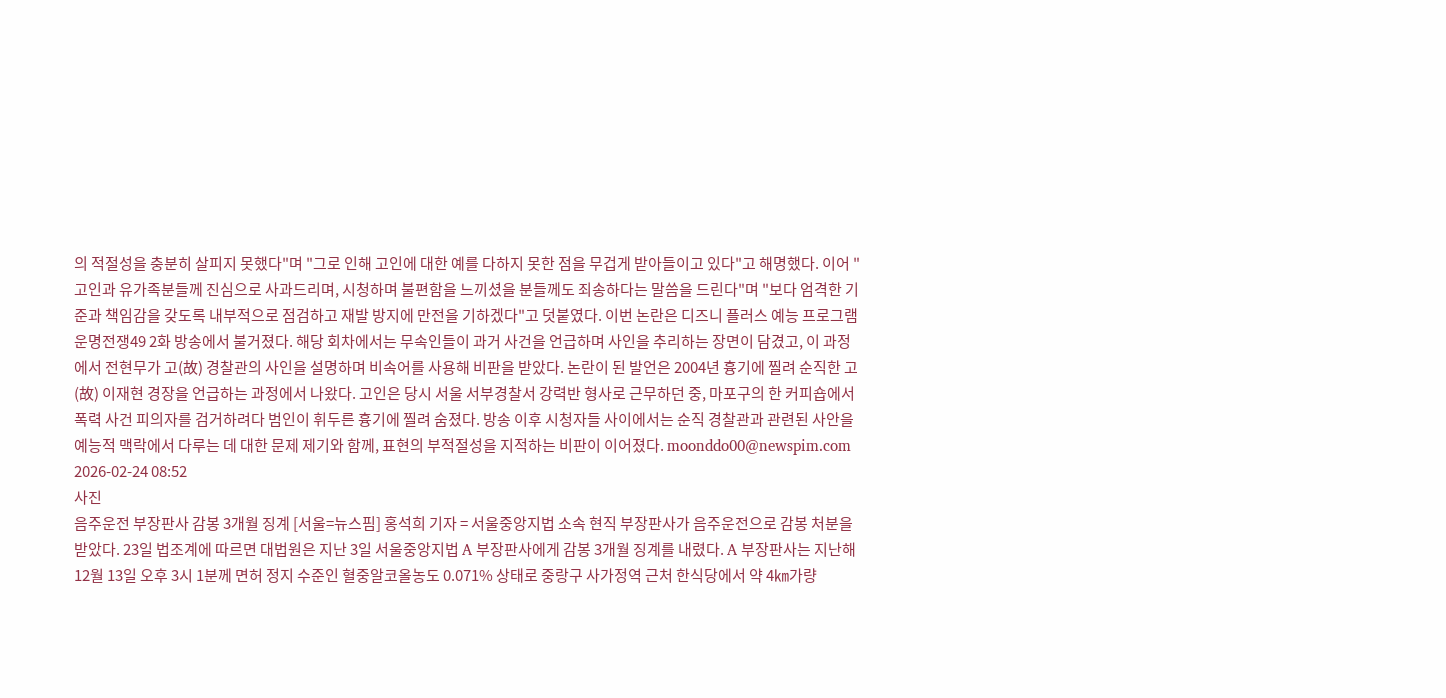의 적절성을 충분히 살피지 못했다"며 "그로 인해 고인에 대한 예를 다하지 못한 점을 무겁게 받아들이고 있다"고 해명했다. 이어 "고인과 유가족분들께 진심으로 사과드리며, 시청하며 불편함을 느끼셨을 분들께도 죄송하다는 말씀을 드린다"며 "보다 엄격한 기준과 책임감을 갖도록 내부적으로 점검하고 재발 방지에 만전을 기하겠다"고 덧붙였다. 이번 논란은 디즈니 플러스 예능 프로그램 운명전쟁49 2화 방송에서 불거졌다. 해당 회차에서는 무속인들이 과거 사건을 언급하며 사인을 추리하는 장면이 담겼고, 이 과정에서 전현무가 고(故) 경찰관의 사인을 설명하며 비속어를 사용해 비판을 받았다. 논란이 된 발언은 2004년 흉기에 찔려 순직한 고(故) 이재현 경장을 언급하는 과정에서 나왔다. 고인은 당시 서울 서부경찰서 강력반 형사로 근무하던 중, 마포구의 한 커피숍에서 폭력 사건 피의자를 검거하려다 범인이 휘두른 흉기에 찔려 숨졌다. 방송 이후 시청자들 사이에서는 순직 경찰관과 관련된 사안을 예능적 맥락에서 다루는 데 대한 문제 제기와 함께, 표현의 부적절성을 지적하는 비판이 이어졌다. moonddo00@newspim.com 2026-02-24 08:52
사진
음주운전 부장판사 감봉 3개월 징계 [서울=뉴스핌] 홍석희 기자 = 서울중앙지법 소속 현직 부장판사가 음주운전으로 감봉 처분을 받았다. 23일 법조계에 따르면 대법원은 지난 3일 서울중앙지법 A 부장판사에게 감봉 3개월 징계를 내렸다. A 부장판사는 지난해 12월 13일 오후 3시 1분께 면허 정지 수준인 혈중알코올농도 0.071% 상태로 중랑구 사가정역 근처 한식당에서 약 4㎞가량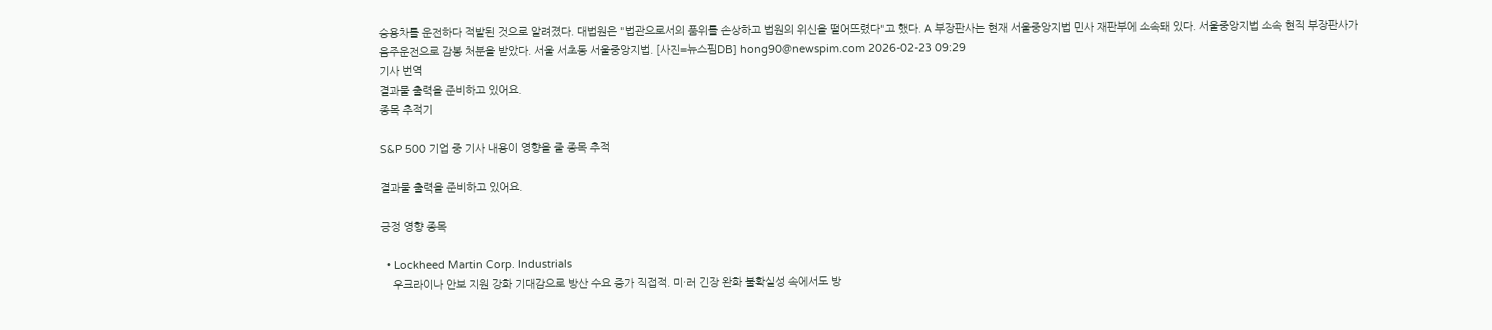승용차를 운전하다 적발된 것으로 알려졌다. 대법원은 "법관으로서의 품위를 손상하고 법원의 위신을 떨어뜨렸다"고 했다. A 부장판사는 현재 서울중앙지법 민사 재판부에 소속돼 있다. 서울중앙지법 소속 현직 부장판사가 음주운전으로 감봉 처분을 받았다. 서울 서초동 서울중앙지법. [사진=뉴스핌DB] hong90@newspim.com 2026-02-23 09:29
기사 번역
결과물 출력을 준비하고 있어요.
종목 추적기

S&P 500 기업 중 기사 내용이 영향을 줄 종목 추적

결과물 출력을 준비하고 있어요.

긍정 영향 종목

  • Lockheed Martin Corp. Industrials
    우크라이나 안보 지원 강화 기대감으로 방산 수요 증가 직접적. 미·러 긴장 완화 불확실성 속에서도 방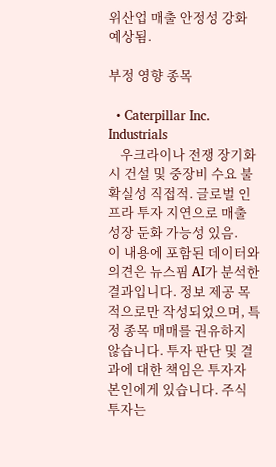위산업 매출 안정성 강화 예상됨.

부정 영향 종목

  • Caterpillar Inc. Industrials
    우크라이나 전쟁 장기화 시 건설 및 중장비 수요 불확실성 직접적. 글로벌 인프라 투자 지연으로 매출 성장 둔화 가능성 있음.
이 내용에 포함된 데이터와 의견은 뉴스핌 AI가 분석한 결과입니다. 정보 제공 목적으로만 작성되었으며, 특정 종목 매매를 권유하지 않습니다. 투자 판단 및 결과에 대한 책임은 투자자 본인에게 있습니다. 주식 투자는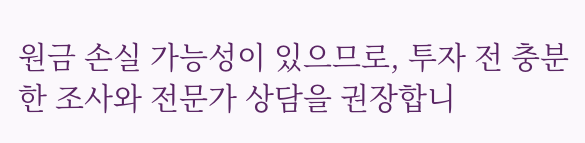원금 손실 가능성이 있으므로, 투자 전 충분한 조사와 전문가 상담을 권장합니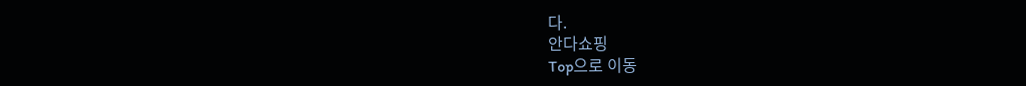다.
안다쇼핑
Top으로 이동